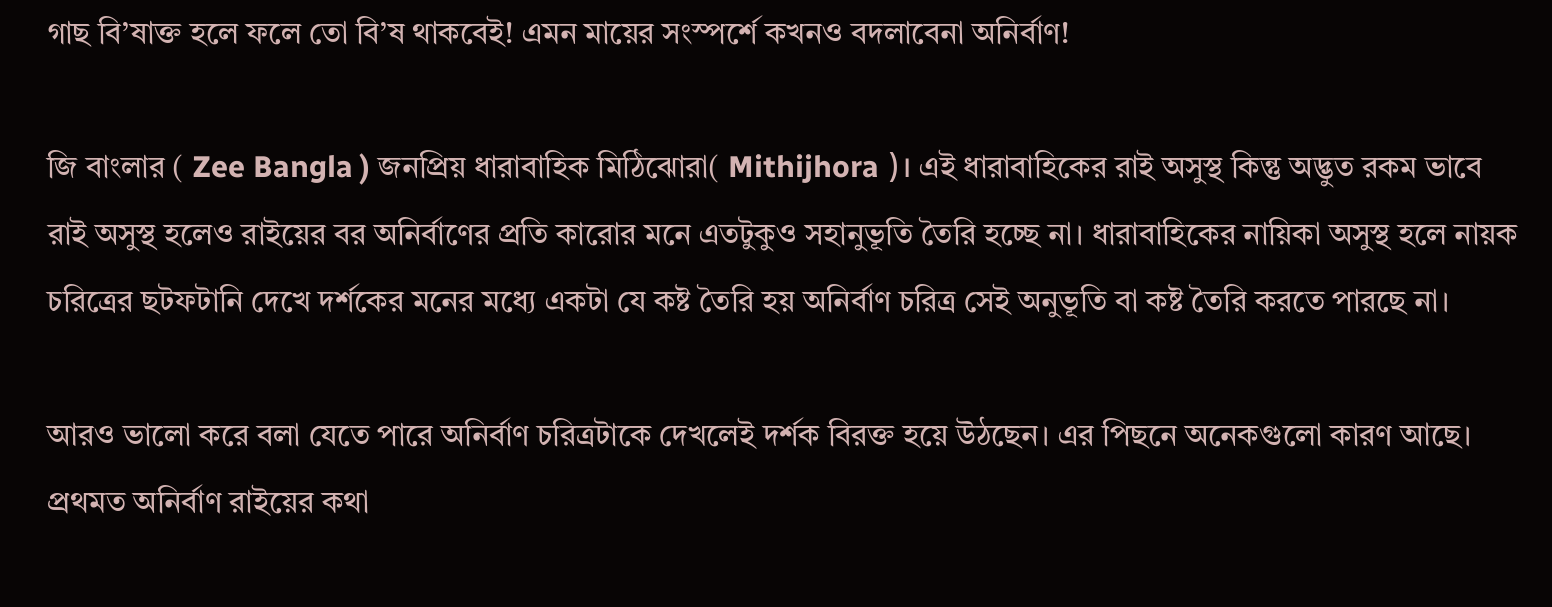গাছ বি’ষাক্ত হলে ফলে তো বি’ষ থাকবেই! এমন মায়ের সংস্পর্শে কখনও বদলাবেনা অনির্বাণ!

জি বাংলার ( Zee Bangla ) জনপ্রিয় ধারাবাহিক মিঠিঝোরা( Mithijhora )। এই ধারাবাহিকের রাই অসুস্থ কিন্তু অদ্ভুত রকম ভাবে রাই অসুস্থ হলেও রাইয়ের বর অনির্বাণের প্রতি কারোর মনে এতটুকুও সহানুভূতি তৈরি হচ্ছে না। ধারাবাহিকের নায়িকা অসুস্থ হলে নায়ক চরিত্রের ছটফটানি দেখে দর্শকের মনের মধ্যে একটা যে কষ্ট তৈরি হয় অনির্বাণ চরিত্র সেই অনুভূতি বা কষ্ট তৈরি করতে পারছে না।

আর‌ও ভালো করে বলা যেতে পারে অনির্বাণ চরিত্রটাকে দেখলেই দর্শক বিরক্ত হয়ে উঠছেন। এর পিছনে অনেকগুলো কারণ আছে। প্রথমত অনির্বাণ রাইয়ের কথা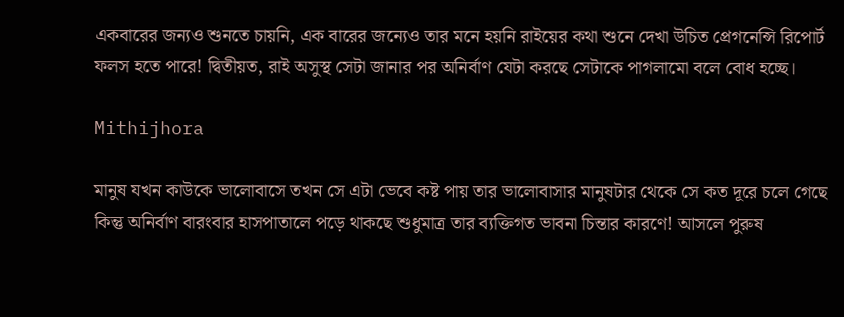একবারের জন্যও শুনতে চায়নি, এক বারের জন্যেও তার মনে হয়নি রাইয়ের কথা শুনে দেখা উচিত প্রেগনেন্সি রিপোর্ট ফলস হতে পারে! দ্বিতীয়ত, রাই অসুস্থ সেটা জানার পর অনির্বাণ যেটা করছে সেটাকে পাগলামো বলে বোধ হচ্ছে।

Mithijhora

মানুষ যখন কাউকে ভালোবাসে তখন সে এটা ভেবে কষ্ট পায় তার ভালোবাসার মানুষটার থেকে সে কত দূরে চলে গেছে কিন্তু অনির্বাণ বারংবার হাসপাতালে পড়ে থাকছে শুধুমাত্র তার ব্যক্তিগত ভাবনা চিন্তার কারণে! আসলে পুরুষ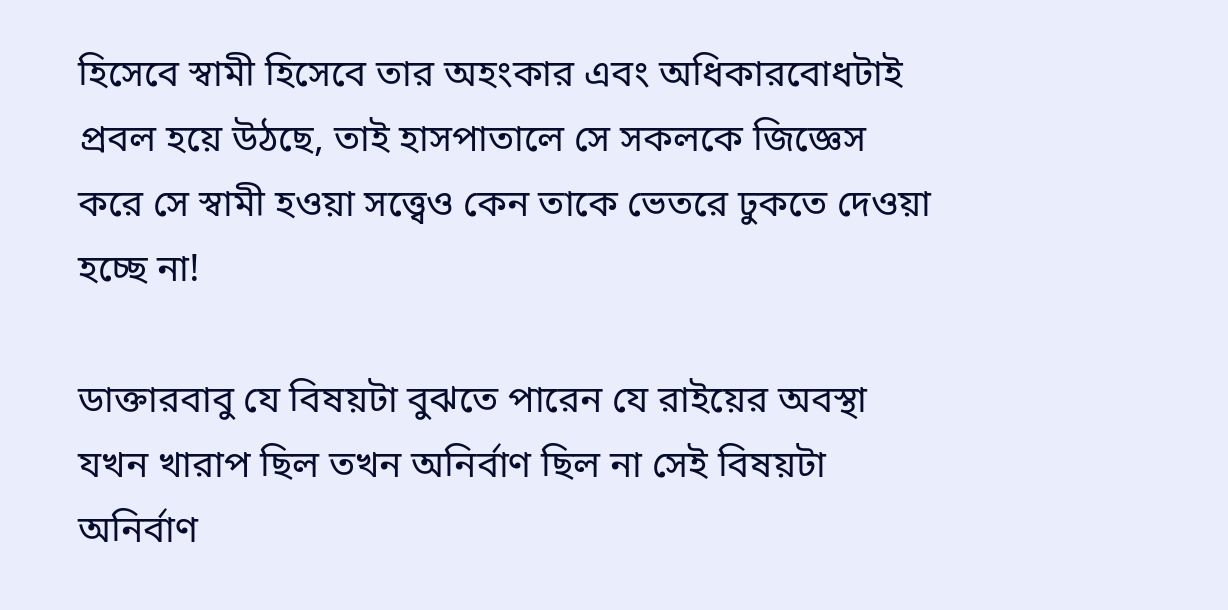হিসেবে স্বামী হিসেবে তার অহংকার এবং অধিকারবোধটাই প্রবল হয়ে উঠছে, তাই হাসপাতালে সে সকলকে জিজ্ঞেস করে সে স্বামী হওয়া সত্ত্বেও কেন তাকে ভেতরে ঢুকতে দেওয়া হচ্ছে না!

ডাক্তারবাবু যে বিষয়টা বুঝতে পারেন যে রাইয়ের অবস্থা যখন খারাপ ছিল তখন অনির্বাণ ছিল না সেই বিষয়টা অনির্বাণ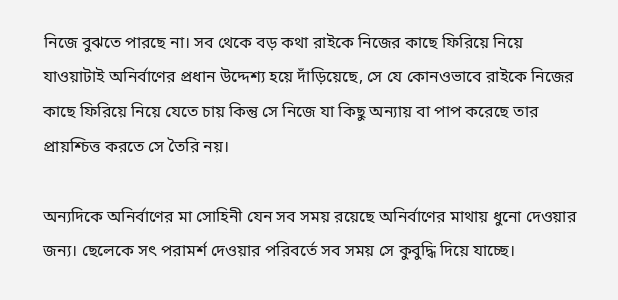নিজে বুঝতে পারছে না। সব থেকে বড় কথা রাইকে নিজের কাছে ফিরিয়ে নিয়ে যাওয়াটাই অনির্বাণের প্রধান উদ্দেশ্য হয়ে দাঁড়িয়েছে, সে যে কোন‌ওভাবে রাইকে নিজের কাছে ফিরিয়ে নিয়ে যেতে চায় কিন্তু সে নিজে যা কিছু অন্যায় বা পাপ করেছে তার প্রায়শ্চিত্ত করতে সে তৈরি নয়।

অন্যদিকে অনির্বাণের মা সোহিনী যেন সব সময় রয়েছে অনির্বাণের মাথায় ধুনো দেওয়ার জন্য। ছেলেকে সৎ পরামর্শ দেওয়ার পরিবর্তে সব সময় সে কুবুদ্ধি দিয়ে যাচ্ছে।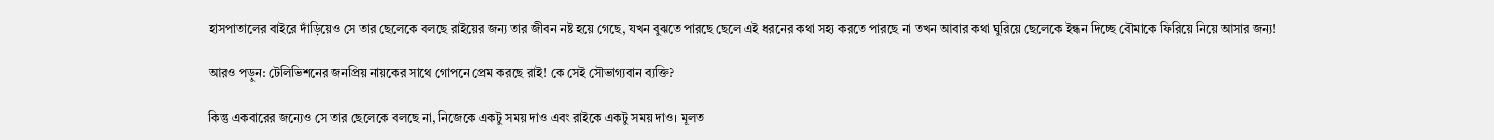হাসপাতালের বাইরে দাঁড়িয়েও সে তার ছেলেকে বলছে রাইয়ের জন্য তার জীবন নষ্ট হয়ে গেছে, যখন বুঝতে পারছে ছেলে এই ধরনের কথা সহ্য করতে পারছে না তখন আবার কথা ঘুরিয়ে ছেলেকে ইন্ধন দিচ্ছে বৌমাকে ফিরিয়ে নিয়ে আসার জন্য!

আরও পড়ুন: টেলিভিশনের জনপ্রিয় নায়কের সাথে গোপনে প্রেম করছে রাই! কে সেই সৌভাগ্যবান ব্যক্তি?

কিন্তু একবারের জন্যেও সে তার ছেলেকে বলছে না, নিজেকে একটু সময় দাও এবং রাইকে একটু সময় দাও। মূলত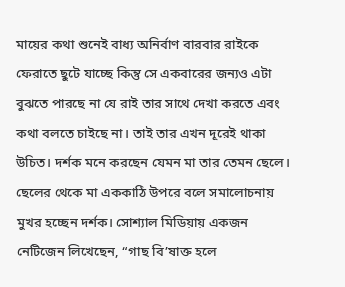মায়ের কথা শুনেই বাধ্য অনির্বাণ বারবার রাইকে ফেরাতে ছুটে যাচ্ছে কিন্তু সে একবারের জন্যও এটা বুঝতে পারছে না যে রাই তার সাথে দেখা করতে এবং কথা বলতে চাইছে না। তাই তার এখন দূরেই থাকা উচিত। দর্শক মনে করছেন যেমন মা তার তেমন ছেলে। ছেলের থেকে মা এককাঠি উপরে বলে সমালোচনায় মুখর হচ্ছেন দর্শক। সোশ্যাল মিডিয়ায় একজন নেটিজেন লিখেছেন, “গাছ বি’ষাক্ত হলে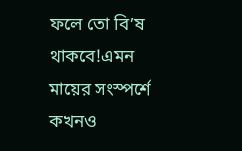ফলে তো বি’ষ থাকবে!এমন মায়ের সংস্পর্শে কখনও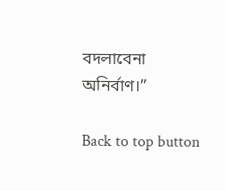বদলাবেনা অনির্বাণ।”

Back to top button